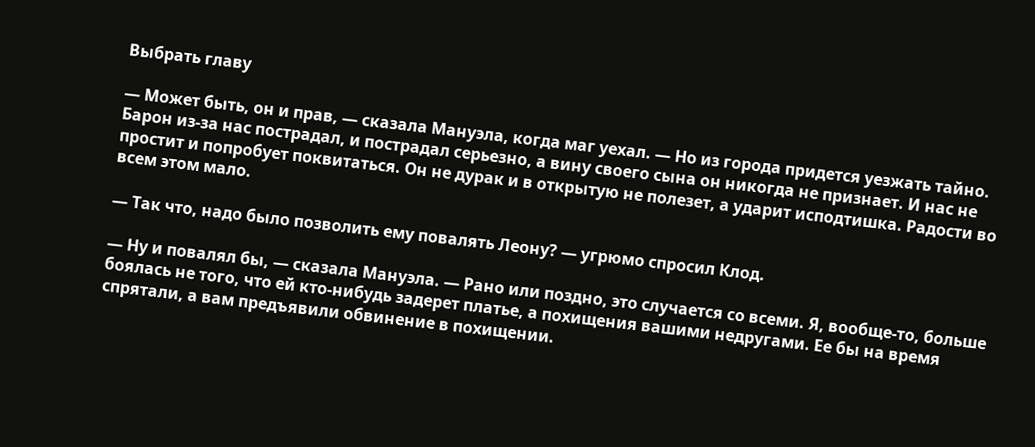Выбрать главу

— Может быть, он и прав, — сказала Мануэла, когда маг уехал. — Но из города придется уезжать тайно. Барон из-за нас пострадал, и пострадал серьезно, а вину своего сына он никогда не признает. И нас не простит и попробует поквитаться. Он не дурак и в открытую не полезет, а ударит исподтишка. Радости во всем этом мало.

— Так что, надо было позволить ему повалять Леону? — угрюмо спросил Клод.

— Ну и повалял бы, — сказала Мануэла. — Рано или поздно, это случается со всеми. Я, вообще-то, больше боялась не того, что ей кто-нибудь задерет платье, а похищения вашими недругами. Ее бы на время спрятали, а вам предъявили обвинение в похищении.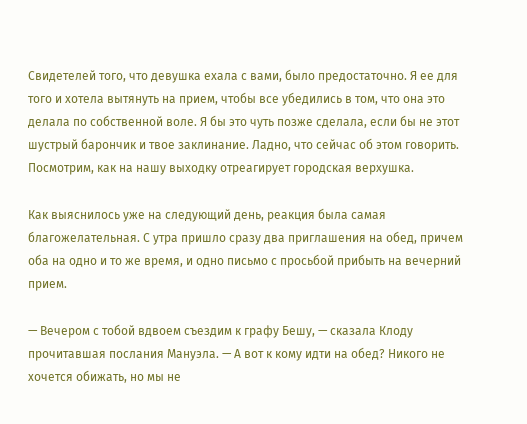Свидетелей того, что девушка ехала с вами, было предостаточно. Я ее для того и хотела вытянуть на прием, чтобы все убедились в том, что она это делала по собственной воле. Я бы это чуть позже сделала, если бы не этот шустрый барончик и твое заклинание. Ладно, что сейчас об этом говорить. Посмотрим, как на нашу выходку отреагирует городская верхушка.

Как выяснилось уже на следующий день, реакция была самая благожелательная. С утра пришло сразу два приглашения на обед, причем оба на одно и то же время, и одно письмо с просьбой прибыть на вечерний прием.

— Вечером с тобой вдвоем съездим к графу Бешу, — сказала Клоду прочитавшая послания Мануэла. — А вот к кому идти на обед? Никого не хочется обижать, но мы не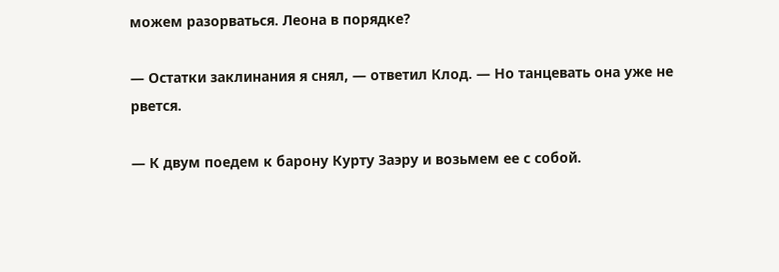можем разорваться. Леона в порядке?

— Остатки заклинания я снял, — ответил Клод. — Но танцевать она уже не рвется.

— К двум поедем к барону Курту Заэру и возьмем ее с собой.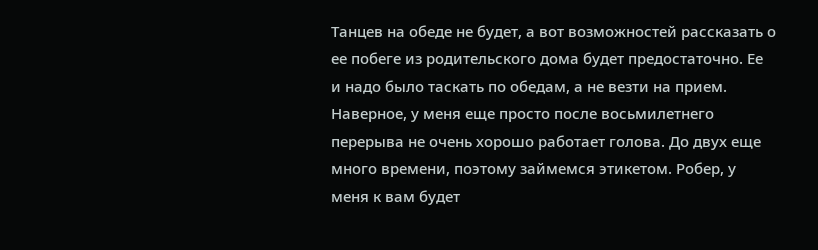Танцев на обеде не будет, а вот возможностей рассказать о ее побеге из родительского дома будет предостаточно. Ее и надо было таскать по обедам, а не везти на прием. Наверное, у меня еще просто после восьмилетнего перерыва не очень хорошо работает голова. До двух еще много времени, поэтому займемся этикетом. Робер, у меня к вам будет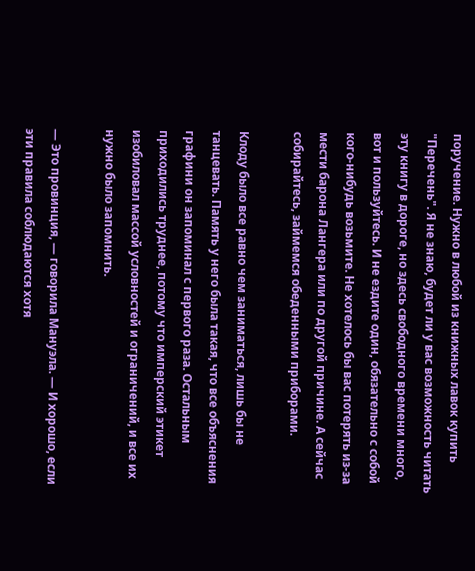поручение. Нужно в любой из книжных лавок купить "Перечень". Я не знаю, будет ли у вас возможность читать эту книгу в дороге, но здесь свободного времени много, вот и пользуйтесь. И не ездите один, обязательно с собой кого-нибудь возьмите. Не хотелось бы вас потерять из-за мести барона Лангера или по другой причине. А сейчас собирайтесь, займемся обеденными приборами.

Клоду было все равно чем заниматься, лишь бы не танцевать. Память у него была такая, что все объяснения графини он запоминал с первого раза. Остальным приходились труднее, потому что имперский этикет изобиловал массой условностей и ограничений, и все их нужно было запомнить.

— Это провинция, — говорила Мануэла. — И хорошо, если эти правила соблюдаются хотя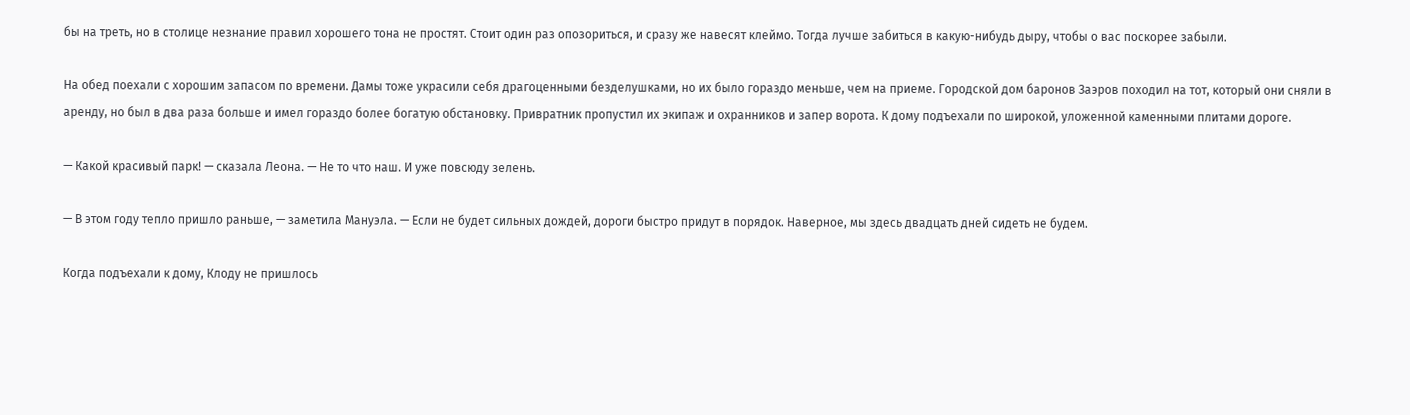бы на треть, но в столице незнание правил хорошего тона не простят. Стоит один раз опозориться, и сразу же навесят клеймо. Тогда лучше забиться в какую-нибудь дыру, чтобы о вас поскорее забыли.

На обед поехали с хорошим запасом по времени. Дамы тоже украсили себя драгоценными безделушками, но их было гораздо меньше, чем на приеме. Городской дом баронов Заэров походил на тот, который они сняли в аренду, но был в два раза больше и имел гораздо более богатую обстановку. Привратник пропустил их экипаж и охранников и запер ворота. К дому подъехали по широкой, уложенной каменными плитами дороге.

— Какой красивый парк! — сказала Леона. — Не то что наш. И уже повсюду зелень.

— В этом году тепло пришло раньше, — заметила Мануэла. — Если не будет сильных дождей, дороги быстро придут в порядок. Наверное, мы здесь двадцать дней сидеть не будем.

Когда подъехали к дому, Клоду не пришлось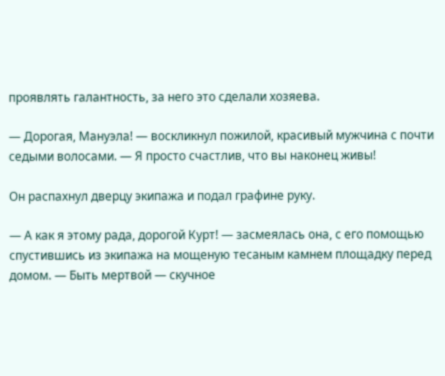проявлять галантность, за него это сделали хозяева.

— Дорогая, Мануэла! — воскликнул пожилой, красивый мужчина с почти седыми волосами. — Я просто счастлив, что вы наконец живы!

Он распахнул дверцу экипажа и подал графине руку.

— А как я этому рада, дорогой Курт! — засмеялась она, с его помощью спустившись из экипажа на мощеную тесаным камнем площадку перед домом. — Быть мертвой — скучное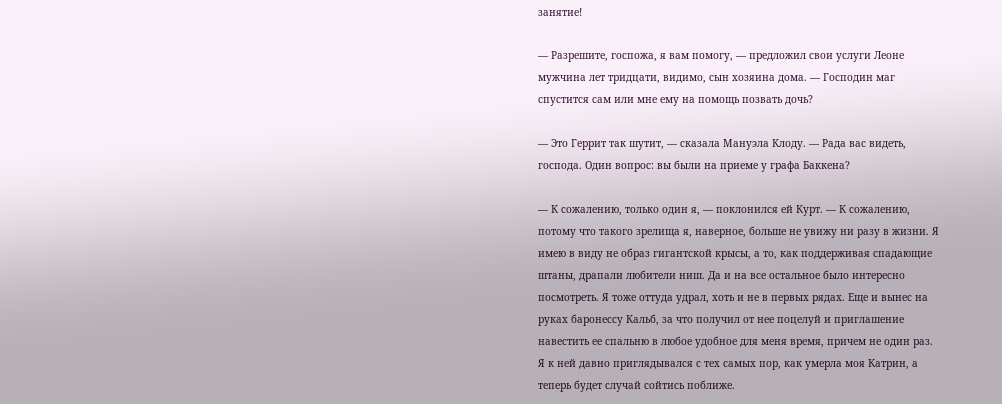занятие!

— Разрешите, госпожа, я вам помогу, — предложил свои услуги Леоне мужчина лет тридцати, видимо, сын хозяина дома. — Господин маг спустится сам или мне ему на помощь позвать дочь?

— Это Геррит так шутит, — сказала Мануэла Клоду. — Рада вас видеть, господа. Один вопрос: вы были на приеме у графа Баккена?

— К сожалению, только один я, — поклонился ей Курт. — К сожалению, потому что такого зрелища я, наверное, больше не увижу ни разу в жизни. Я имею в виду не образ гигантской крысы, а то, как поддерживая спадающие штаны, драпали любители ниш. Да и на все остальное было интересно посмотреть. Я тоже оттуда удрал, хоть и не в первых рядах. Еще и вынес на руках баронессу Кальб, за что получил от нее поцелуй и приглашение навестить ее спальню в любое удобное для меня время, причем не один раз. Я к ней давно приглядывался с тех самых пор, как умерла моя Катрин, а теперь будет случай сойтись поближе.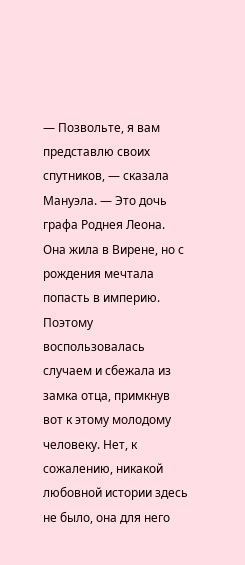— Позвольте, я вам представлю своих спутников, — сказала Мануэла. — Это дочь графа Роднея Леона. Она жила в Вирене, но с рождения мечтала попасть в империю. Поэтому воспользовалась случаем и сбежала из замка отца, примкнув вот к этому молодому человеку. Нет, к сожалению, никакой любовной истории здесь не было, она для него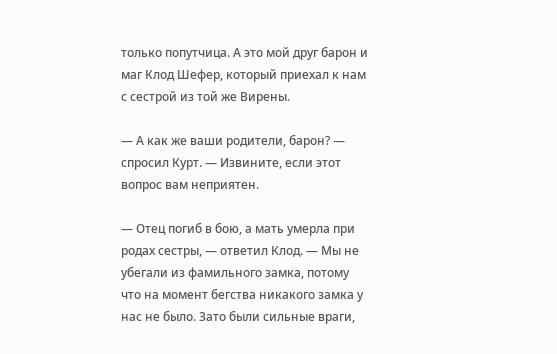только попутчица. А это мой друг барон и маг Клод Шефер, который приехал к нам с сестрой из той же Вирены.

— А как же ваши родители, барон? — спросил Курт. — Извините, если этот вопрос вам неприятен.

— Отец погиб в бою, а мать умерла при родах сестры, — ответил Клод. — Мы не убегали из фамильного замка, потому что на момент бегства никакого замка у нас не было. Зато были сильные враги,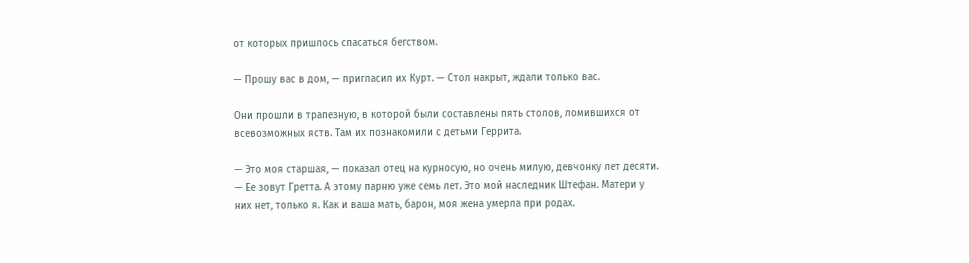от которых пришлось спасаться бегством.

— Прошу вас в дом, — пригласил их Курт. — Стол накрыт, ждали только вас.

Они прошли в трапезную, в которой были составлены пять столов, ломившихся от всевозможных яств. Там их познакомили с детьми Геррита.

— Это моя старшая, — показал отец на курносую, но очень милую, девчонку лет десяти. — Ее зовут Гретта. А этому парню уже семь лет. Это мой наследник Штефан. Матери у них нет, только я. Как и ваша мать, барон, моя жена умерла при родах.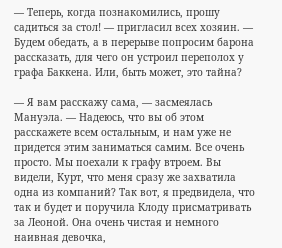— Теперь, когда познакомились, прошу садиться за стол! — пригласил всех хозяин. — Будем обедать, а в перерыве попросим барона рассказать, для чего он устроил переполох у графа Баккена. Или, быть может, это тайна?

— Я вам расскажу сама, — засмеялась Мануэла. — Надеюсь, что вы об этом расскажете всем остальным, и нам уже не придется этим заниматься самим. Все очень просто. Мы поехали к графу втроем. Вы видели, Курт, что меня сразу же захватила одна из компаний? Так вот, я предвидела, что так и будет и поручила Клоду присматривать за Леоной. Она очень чистая и немного наивная девочка,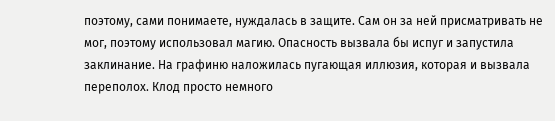поэтому, сами понимаете, нуждалась в защите. Сам он за ней присматривать не мог, поэтому использовал магию. Опасность вызвала бы испуг и запустила заклинание. На графиню наложилась пугающая иллюзия, которая и вызвала переполох. Клод просто немного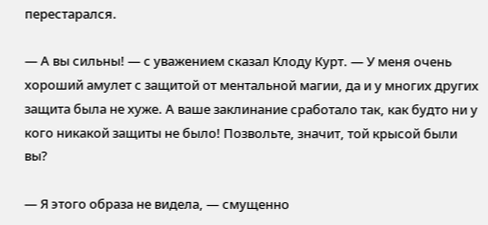перестарался.

— А вы сильны! — с уважением сказал Клоду Курт. — У меня очень хороший амулет с защитой от ментальной магии, да и у многих других защита была не хуже. А ваше заклинание сработало так, как будто ни у кого никакой защиты не было! Позвольте, значит, той крысой были вы?

— Я этого образа не видела, — смущенно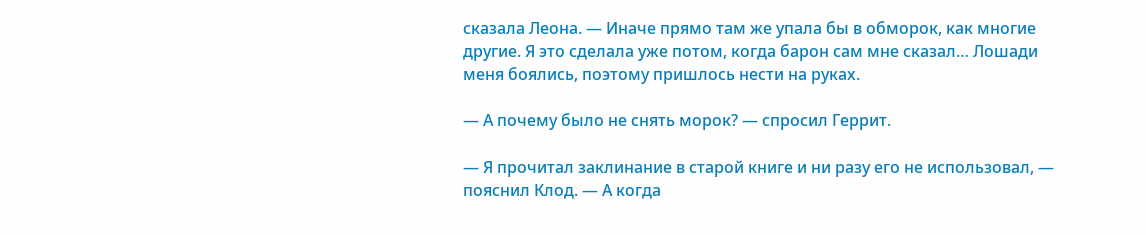сказала Леона. — Иначе прямо там же упала бы в обморок, как многие другие. Я это сделала уже потом, когда барон сам мне сказал… Лошади меня боялись, поэтому пришлось нести на руках.

— А почему было не снять морок? — спросил Геррит.

— Я прочитал заклинание в старой книге и ни разу его не использовал, — пояснил Клод. — А когда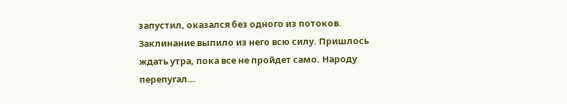запустил, оказался без одного из потоков. Заклинание выпило из него всю силу. Пришлось ждать утра, пока все не пройдет само. Народу перепугал…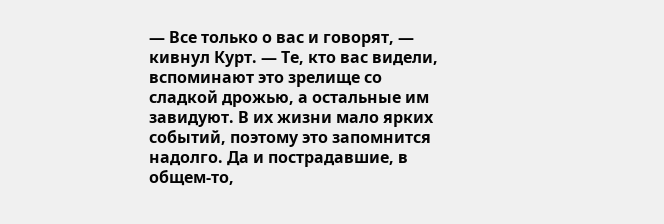— Все только о вас и говорят, — кивнул Курт. — Те, кто вас видели, вспоминают это зрелище со сладкой дрожью, а остальные им завидуют. В их жизни мало ярких событий, поэтому это запомнится надолго. Да и пострадавшие, в общем-то,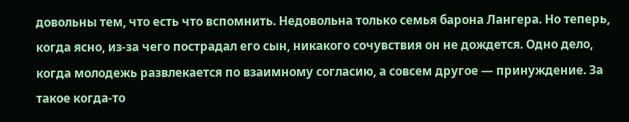довольны тем, что есть что вспомнить. Недовольна только семья барона Лангера. Но теперь, когда ясно, из-за чего пострадал его сын, никакого сочувствия он не дождется. Одно дело, когда молодежь развлекается по взаимному согласию, а совсем другое — принуждение. За такое когда-то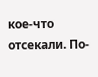кое-что отсекали. По-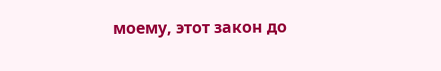моему, этот закон до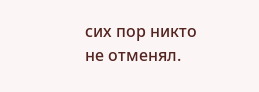сих пор никто не отменял.